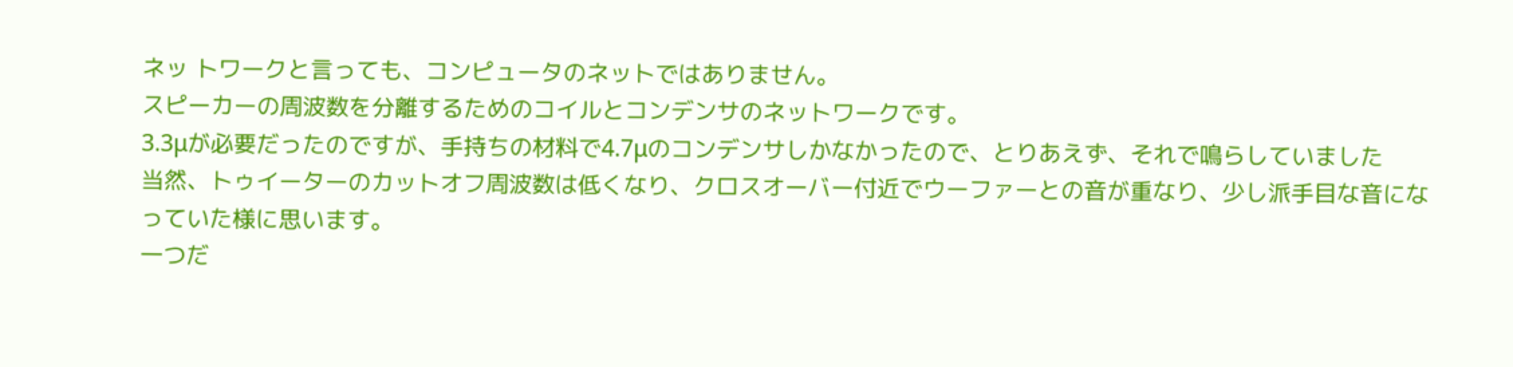ネッ トワークと言っても、コンピュータのネットではありません。
スピーカーの周波数を分離するためのコイルとコンデンサのネットワークです。
3.3μが必要だったのですが、手持ちの材料で4.7μのコンデンサしかなかったので、とりあえず、それで鳴らしていました
当然、トゥイーターのカットオフ周波数は低くなり、クロスオーバー付近でウーファーとの音が重なり、少し派手目な音になっていた様に思います。
一つだ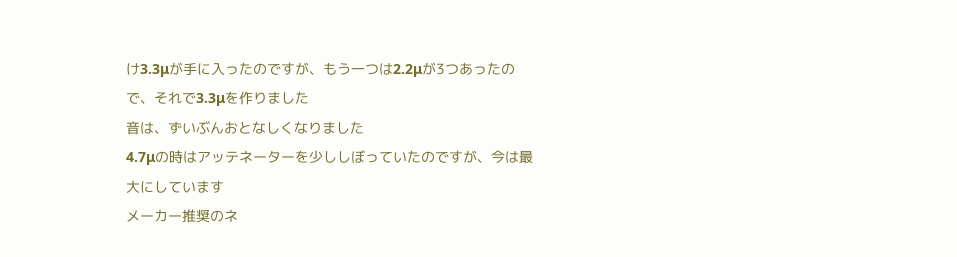け3.3μが手に入ったのですが、もう一つは2.2μが3つあったので、それで3.3μを作りました
音は、ずいぶんおとなしくなりました
4.7μの時はアッテネーターを少ししぼっていたのですが、今は最大にしています
メーカー推奨のネ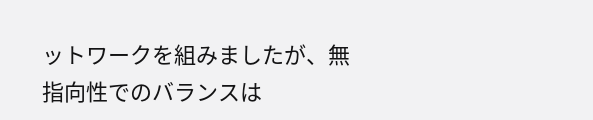ットワークを組みましたが、無指向性でのバランスは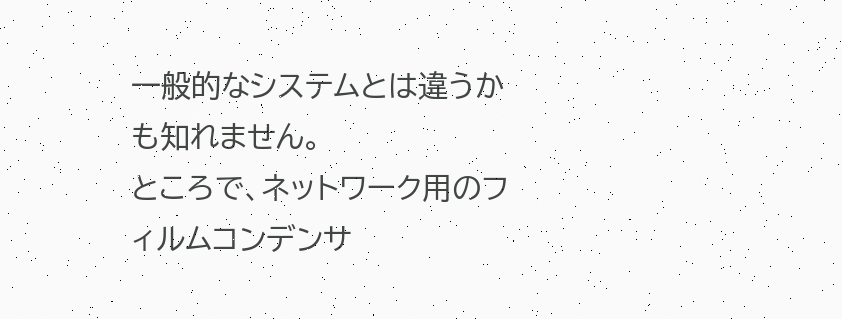一般的なシステムとは違うかも知れません。
ところで、ネットワーク用のフィルムコンデンサ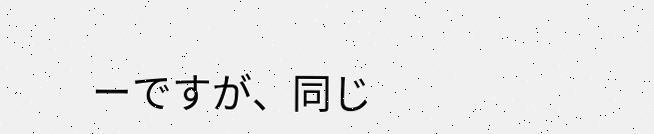ーですが、同じ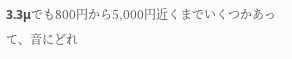3.3μでも800円から5,000円近くまでいくつかあって、音にどれ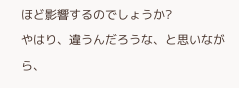ほど影響するのでしょうか?
やはり、違うんだろうな、と思いながら、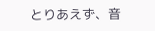とりあえず、音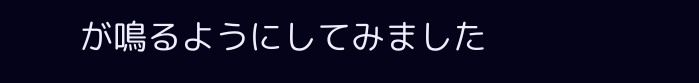が鳴るようにしてみました